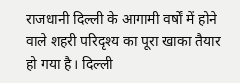राजधानी दिल्ली के आगामी वर्षों में होने वाले शहरी परिदृश्य का पूरा खाका तैयार हो गया है। दिल्ली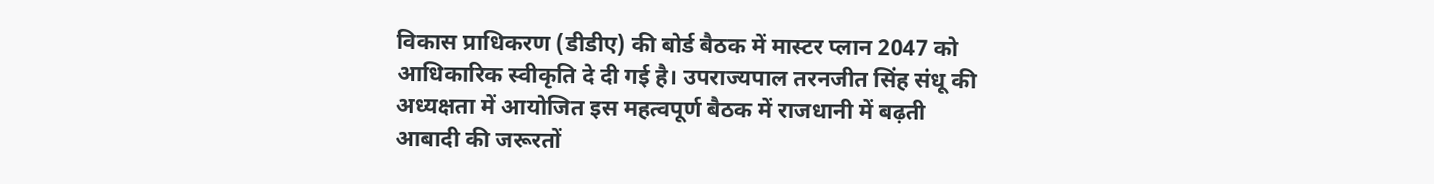विकास प्राधिकरण (डीडीए) की बोर्ड बैठक में मास्टर प्लान 2047 को आधिकारिक स्वीकृति दे दी गई है। उपराज्यपाल तरनजीत सिंह संधू की अध्यक्षता में आयोजित इस महत्वपूर्ण बैठक में राजधानी में बढ़ती आबादी की जरूरतों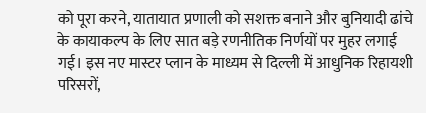को पूरा करने, यातायात प्रणाली को सशक्त बनाने और बुनियादी ढांचे के कायाकल्प के लिए सात बड़े रणनीतिक निर्णयों पर मुहर लगाई गई। इस नए मास्टर प्लान के माध्यम से दिल्ली में आधुनिक रिहायशी परिसरों,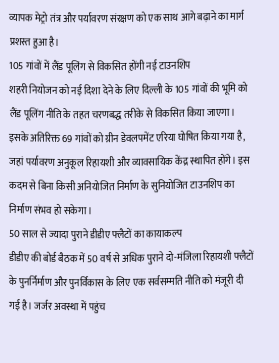व्यापक मेट्रो तंत्र और पर्यावरण संरक्षण को एक साथ आगे बढ़ाने का मार्ग प्रशस्त हुआ है।
105 गांवों में लैंड पूलिंग से विकसित होंगी नई टाउनशिप
शहरी नियोजन को नई दिशा देने के लिए दिल्ली के 105 गांवों की भूमि को लैंड पूलिंग नीति के तहत चरणबद्ध तरीके से विकसित किया जाएगा। इसके अतिरिक्त 69 गांवों को ग्रीन डेवलपमेंट एरिया घोषित किया गया है, जहां पर्यावरण अनुकूल रिहायशी और व्यावसायिक केंद्र स्थापित होंगे। इस कदम से बिना किसी अनियोजित निर्माण के सुनियोजित टाउनशिप का निर्माण संभव हो सकेगा।
50 साल से ज्यादा पुराने डीडीए फ्लैटों का कायाकल्प
डीडीए की बोर्ड बैठक में 50 वर्ष से अधिक पुराने दो-मंजिला रिहायशी फ्लैटों के पुनर्निर्माण और पुनर्विकास के लिए एक सर्वसम्मति नीति को मंजूरी दी गई है। जर्जर अवस्था में पहुंच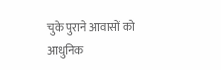चुके पुराने आवासों को आधुनिक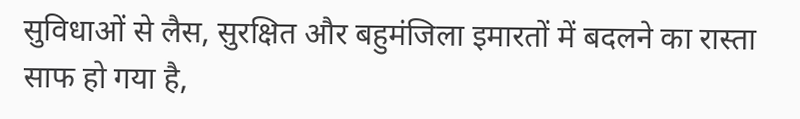सुविधाओं से लैस, सुरक्षित और बहुमंजिला इमारतों में बदलने का रास्ता साफ हो गया है,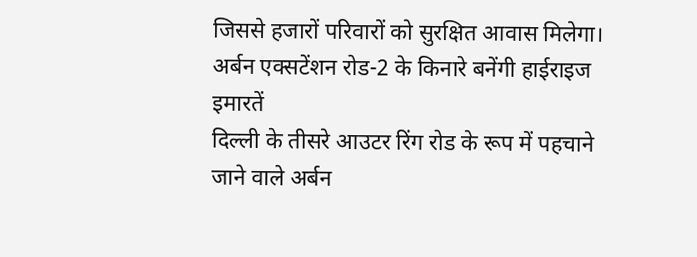जिससे हजारों परिवारों को सुरक्षित आवास मिलेगा।
अर्बन एक्सटेंशन रोड-2 के किनारे बनेंगी हाईराइज इमारतें
दिल्ली के तीसरे आउटर रिंग रोड के रूप में पहचाने जाने वाले अर्बन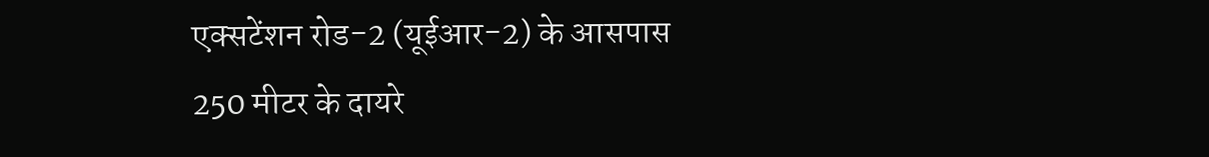एक्सटेंशन रोड-2 (यूईआर-2) के आसपास 250 मीटर के दायरे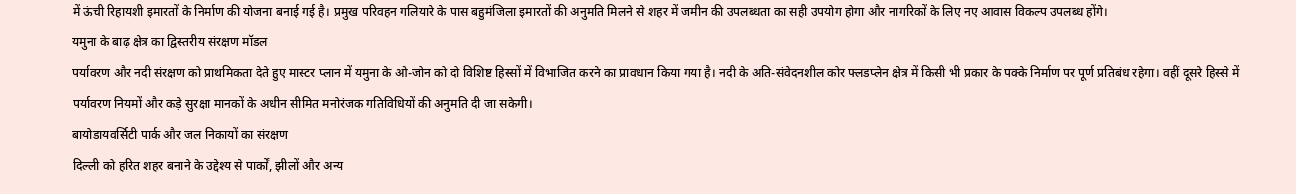में ऊंची रिहायशी इमारतों के निर्माण की योजना बनाई गई है। प्रमुख परिवहन गलियारे के पास बहुमंजिला इमारतों की अनुमति मिलने से शहर में जमीन की उपलब्धता का सही उपयोग होगा और नागरिकों के लिए नए आवास विकल्प उपलब्ध होंगे।
यमुना के बाढ़ क्षेत्र का द्विस्तरीय संरक्षण मॉडल
पर्यावरण और नदी संरक्षण को प्राथमिकता देते हुए मास्टर प्लान में यमुना के ओ-जोन को दो विशिष्ट हिस्सों में विभाजित करने का प्रावधान किया गया है। नदी के अति-संवेदनशील कोर फ्लडप्लेन क्षेत्र में किसी भी प्रकार के पक्के निर्माण पर पूर्ण प्रतिबंध रहेगा। वहीं दूसरे हिस्से में पर्यावरण नियमों और कड़े सुरक्षा मानकों के अधीन सीमित मनोरंजक गतिविधियों की अनुमति दी जा सकेगी।
बायोडायवर्सिटी पार्क और जल निकायों का संरक्षण
दिल्ली को हरित शहर बनाने के उद्देश्य से पार्कों, झीलों और अन्य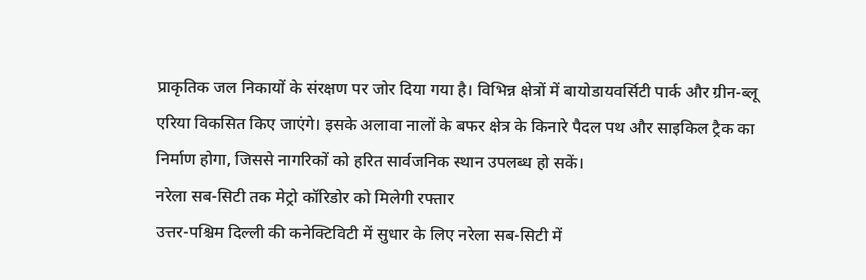प्राकृतिक जल निकायों के संरक्षण पर जोर दिया गया है। विभिन्न क्षेत्रों में बायोडायवर्सिटी पार्क और ग्रीन-ब्लू एरिया विकसित किए जाएंगे। इसके अलावा नालों के बफर क्षेत्र के किनारे पैदल पथ और साइकिल ट्रैक का निर्माण होगा, जिससे नागरिकों को हरित सार्वजनिक स्थान उपलब्ध हो सकें।
नरेला सब-सिटी तक मेट्रो कॉरिडोर को मिलेगी रफ्तार
उत्तर-पश्चिम दिल्ली की कनेक्टिविटी में सुधार के लिए नरेला सब-सिटी में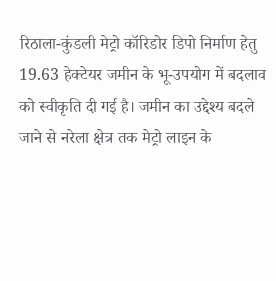रिठाला-कुंडली मेट्रो कॉरिडोर डिपो निर्माण हेतु 19.63 हेक्टेयर जमीन के भू-उपयोग में बदलाव को स्वीकृति दी गई है। जमीन का उद्देश्य बदले जाने से नरेला क्षेत्र तक मेट्रो लाइन के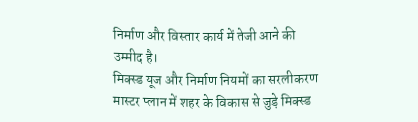निर्माण और विस्तार कार्य में तेजी आने की उम्मीद है।
मिक्स्ड यूज और निर्माण नियमों का सरलीकरण
मास्टर प्लान में शहर के विकास से जुड़े मिक्स्ड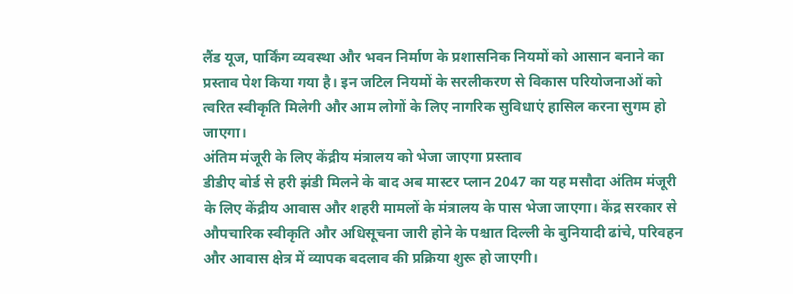लैंड यूज, पार्किंग व्यवस्था और भवन निर्माण के प्रशासनिक नियमों को आसान बनाने का प्रस्ताव पेश किया गया है। इन जटिल नियमों के सरलीकरण से विकास परियोजनाओं को त्वरित स्वीकृति मिलेगी और आम लोगों के लिए नागरिक सुविधाएं हासिल करना सुगम हो जाएगा।
अंतिम मंजूरी के लिए केंद्रीय मंत्रालय को भेजा जाएगा प्रस्ताव
डीडीए बोर्ड से हरी झंडी मिलने के बाद अब मास्टर प्लान 2047 का यह मसौदा अंतिम मंजूरी के लिए केंद्रीय आवास और शहरी मामलों के मंत्रालय के पास भेजा जाएगा। केंद्र सरकार से औपचारिक स्वीकृति और अधिसूचना जारी होने के पश्चात दिल्ली के बुनियादी ढांचे, परिवहन और आवास क्षेत्र में व्यापक बदलाव की प्रक्रिया शुरू हो जाएगी।